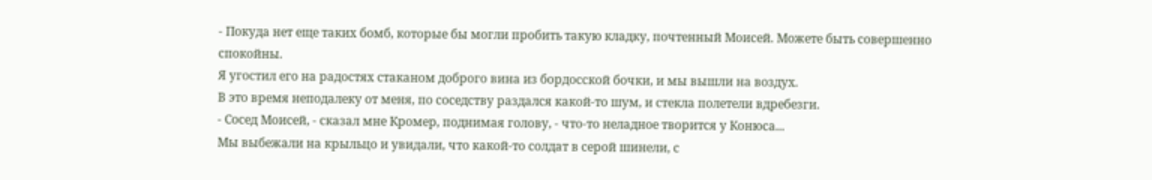- Покуда нет еще таких бомб, которые бы могли пробить такую кладку, почтенный Моисей. Можете быть совершенно спокойны.
Я угостил его на радостях стаканом доброго вина из бордосской бочки, и мы вышли на воздух.
В это время неподалеку от меня, по соседству раздался какой-то шум, и стекла полетели вдребезги.
- Сосед Моисей, - сказал мне Кромер, поднимая голову, - что-то неладное творится у Конюса...
Мы выбежали на крыльцо и увидали, что какой-то солдат в серой шинели, с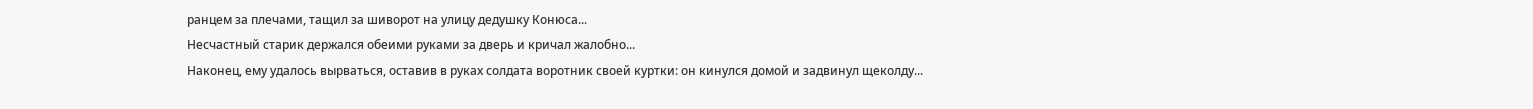ранцем за плечами, тащил за шиворот на улицу дедушку Конюса...
Несчастный старик держался обеими руками за дверь и кричал жалобно...
Наконец, ему удалось вырваться, оставив в руках солдата воротник своей куртки: он кинулся домой и задвинул щеколду...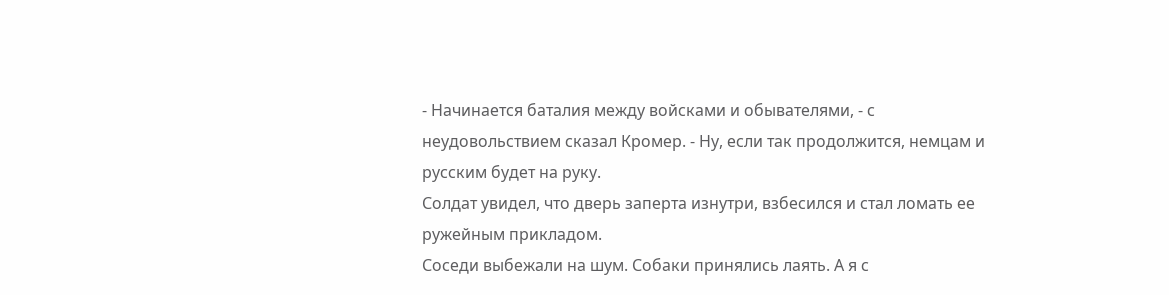- Начинается баталия между войсками и обывателями, - с неудовольствием сказал Кромер. - Ну, если так продолжится, немцам и русским будет на руку.
Солдат увидел, что дверь заперта изнутри, взбесился и стал ломать ее ружейным прикладом.
Соседи выбежали на шум. Собаки принялись лаять. А я с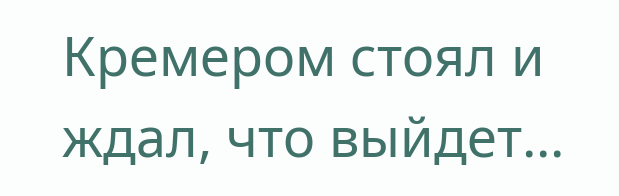Кремером стоял и ждал, что выйдет...